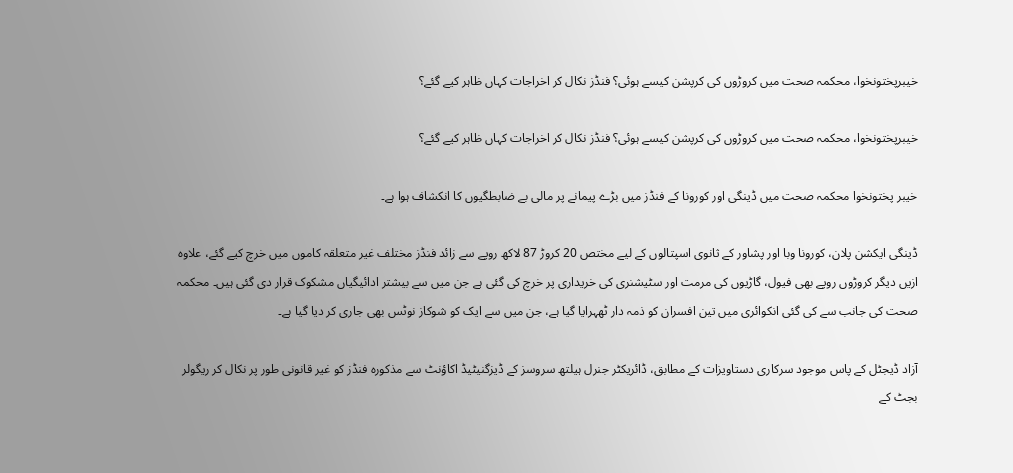خیبرپختونخوا، محکمہ صحت میں کروڑوں کی کرپشن کیسے ہوئی؟ فنڈز نکال کر اخراجات کہاں ظاہر کیے گئے؟

خیبرپختونخوا، محکمہ صحت میں کروڑوں کی کرپشن کیسے ہوئی؟ فنڈز نکال کر اخراجات کہاں ظاہر کیے گئے؟

خیبر پختونخوا محکمہ صحت میں ڈینگی اور کورونا کے فنڈز میں بڑے پیمانے پر مالی بے ضابطگیوں کا انکشاف ہوا ہے۔

ڈینگی ایکشن پلان، کورونا وبا اور پشاور کے ثانوی اسپتالوں کے لیے مختص 20 کروڑ 87 لاکھ روپے سے زائد فنڈز مختلف غیر متعلقہ کاموں میں خرچ کیے گئے، علاوہ ازیں دیگر کروڑوں روپے بھی فیول، گاڑیوں کی مرمت اور سٹیشنری کی خریداری پر خرچ کی گئی ہے جن میں سے بیشتر ادائیگیاں مشکوک قرار دی گئی ہیں۔ محکمہ صحت کی جانب سے کی گئی انکوائری میں تین افسران کو ذمہ دار ٹھہرایا گیا ہے، جن میں سے ایک کو شوکاز نوٹس بھی جاری کر دیا گیا ہے۔

آزاد ڈیجٹل کے پاس موجود سرکاری دستاویزات کے مطابق، ڈائریکٹر جنرل ہیلتھ سروسز کے ڈیزگنیٹیڈ اکاؤنٹ سے مذکورہ فنڈز کو غیر قانونی طور پر نکال کر ریگولر بجٹ کے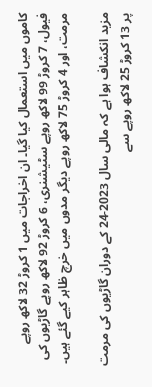کاموں میں استعمال کیا گیا۔ ان اخراجات میں 1 کروڑ 32 لاکھ روپے فیول، 7 کروڑ 99 لاکھ روپے سٹیشنری، 6 کروڑ 92 لاکھ روپے گاڑیوں کی مرمت، اور 4 کروڑ 75 لاکھ روپے دیگر مدوں میں خرچ ظاہر کیے گئے ہیں۔

مزید انکشاف ہوا ہے کہ مالی سال 2023-24 کے دوران گاڑیوں کی مرمت پر 13 کروڑ 25 لاکھ روپے سے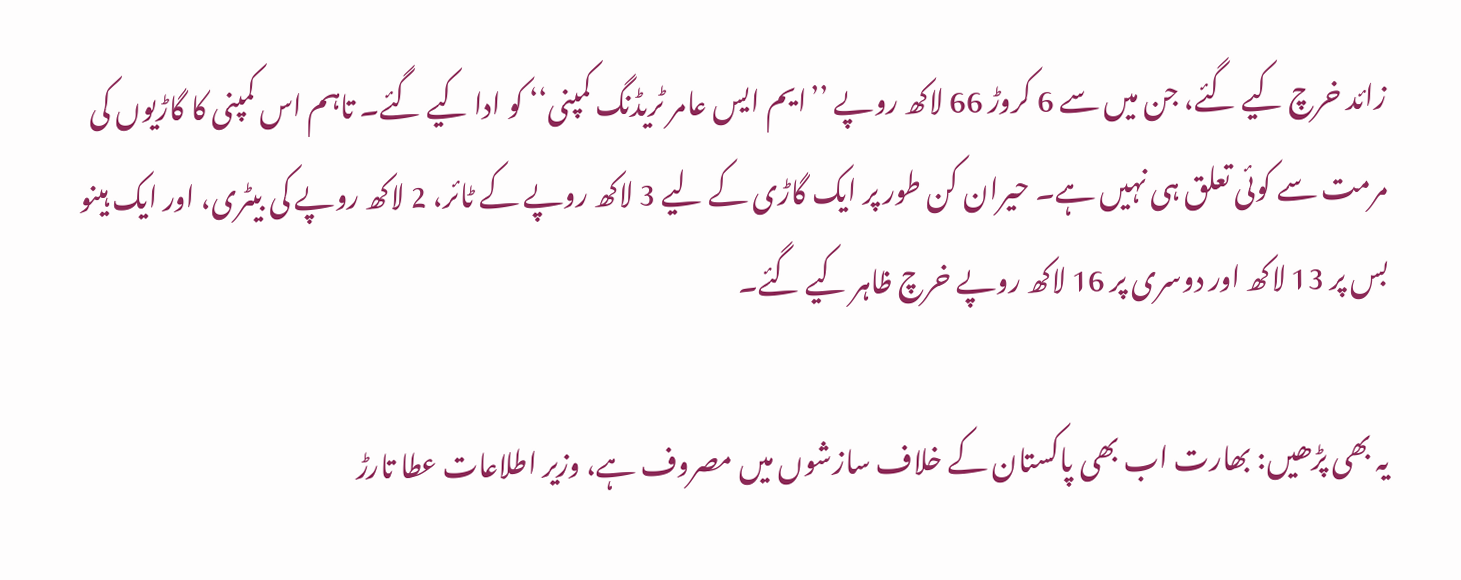زائد خرچ کیے گئے، جن میں سے 6 کروڑ 66 لاکھ روپے ’’ایم ایس عامر ٹریڈنگ کمپنی‘‘ کو ادا کیے گئے۔ تاہم اس کمپنی کا گاڑیوں کی مرمت سے کوئی تعلق ہی نہیں ہے۔ حیران کن طور پر ایک گاڑی کے لیے 3 لاکھ روپے کے ٹائر، 2 لاکھ روپے کی بیٹری، اور ایک ہینو بس پر 13 لاکھ اور دوسری پر 16 لاکھ روپے خرچ ظاہر کیے گئے۔

یہ بھی پڑھیں: بھارت اب بھی پاکستان کے خلاف سازشوں میں مصروف ہے، وزیر اطلاعات عطا تارڑ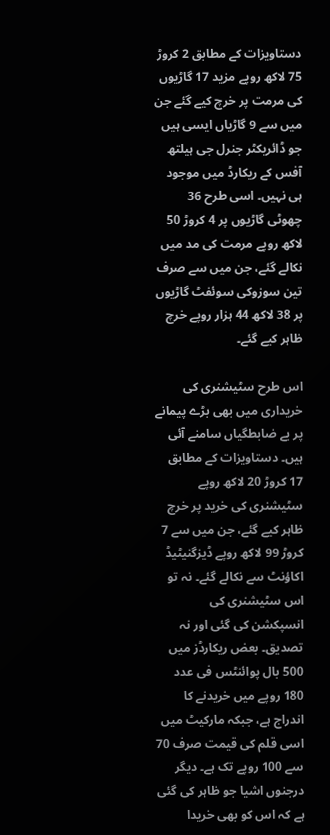دستاویزات کے مطابق 2 کروڑ 75 لاکھ روپے مزید 17 گاڑیوں کی مرمت پر خرچ کیے گئے جن میں سے 9 گاڑیاں ایسی ہیں جو ڈائریکٹر جنرل جی ہیلتھ آفس کے ریکارڈ میں موجود ہی نہیں۔ اسی طرح 36 چھوٹی گاڑیوں پر 4 کروڑ 50 لاکھ روپے مرمت کی مد میں نکالے گئے، جن میں سے صرف تین سوزوکی سوئفٹ گاڑیوں پر 38 لاکھ 44 ہزار روپے خرچ ظاہر کیے گئے۔

اس طرح سٹیشنری کی خریداری میں بھی بڑے پیمانے پر بے ضابطگیاں سامنے آئی ہیں۔ دستاویزات کے مطابق 17 کروڑ 20 لاکھ روپے سٹیشنری کی خرید پر خرچ ظاہر کیے گئے، جن میں سے 7 کروڑ 99 لاکھ روپے ڈیزگنیٹیڈ اکاؤنٹ سے نکالے گئے۔ نہ تو اس سٹیشنری کی انسپکشن کی گئی اور نہ تصدیق۔ بعض ریکارڈز میں 500 بال پوائنٹس فی عدد 180 روپے میں خریدنے کا اندراج ہے، جبکہ مارکیٹ میں اسی قلم کی قیمت صرف 70 سے 100 روپے تک ہے۔ دیگر درجنوں اشیا جو ظاہر کی گئی ہے کہ اس کو بھی خریدا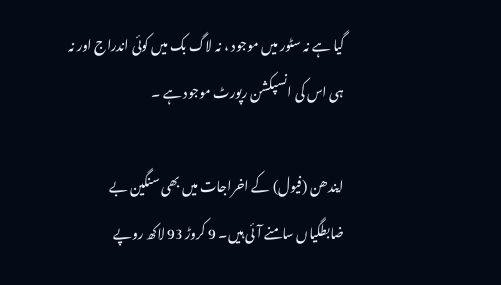گیا ہے نہ سٹور میں موجود ، نہ لاگ بک میں کوئی اندراج اور نہ ہی اس کی انسپکشن رپورٹ موجود ہے ۔

ایندھن (فیول) کے اخراجات میں بھی سنگین بے ضابطگیاں سامنے آئی ہیں۔ 9 کروڑ 93 لاکھ روپے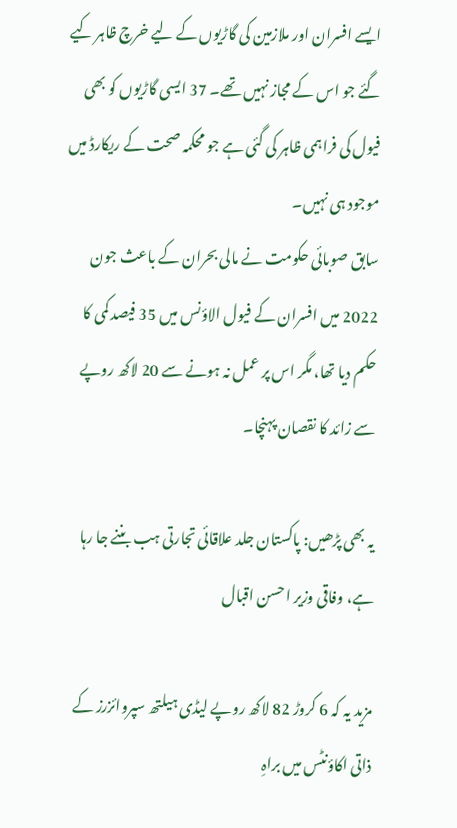ایسے افسران اور ملازمین کی گاڑیوں کے لیے خرچ ظاہر کیے گئے جو اس کے مجاز نہیں تھے۔ 37 ایسی گاڑیوں کو بھی فیول کی فراہمی ظاہر کی گئی ہے جو محکمہ صحت کے ریکارڈ میں موجود ہی نہیں۔
سابق صوبائی حکومت نے مالی بحران کے باعث جون 2022 میں افسران کے فیول الاؤنس میں 35 فیصد کمی کا حکم دیا تھا، مگر اس پر عمل نہ ہونے سے 20 لاکھ روپے سے زائد کا نقصان پہنچا۔

یہ بھی پڑھیں: پاکستان جلد علاقائی تجارتی ہب بننے جا رہا ہے، وفاقی وزیر احسن اقبال

مزید یہ کہ 6 کروڑ 82 لاکھ روپے لیڈی ہیلتھ سپروائزرز کے ذاتی اکاؤنٹس میں براہِ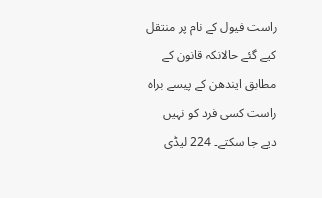راست فیول کے نام پر منتقل کیے گئے حالانکہ قانون کے مطابق ایندھن کے پیسے براہ راست کسی فرد کو نہیں دیے جا سکتے۔ 224 لیڈی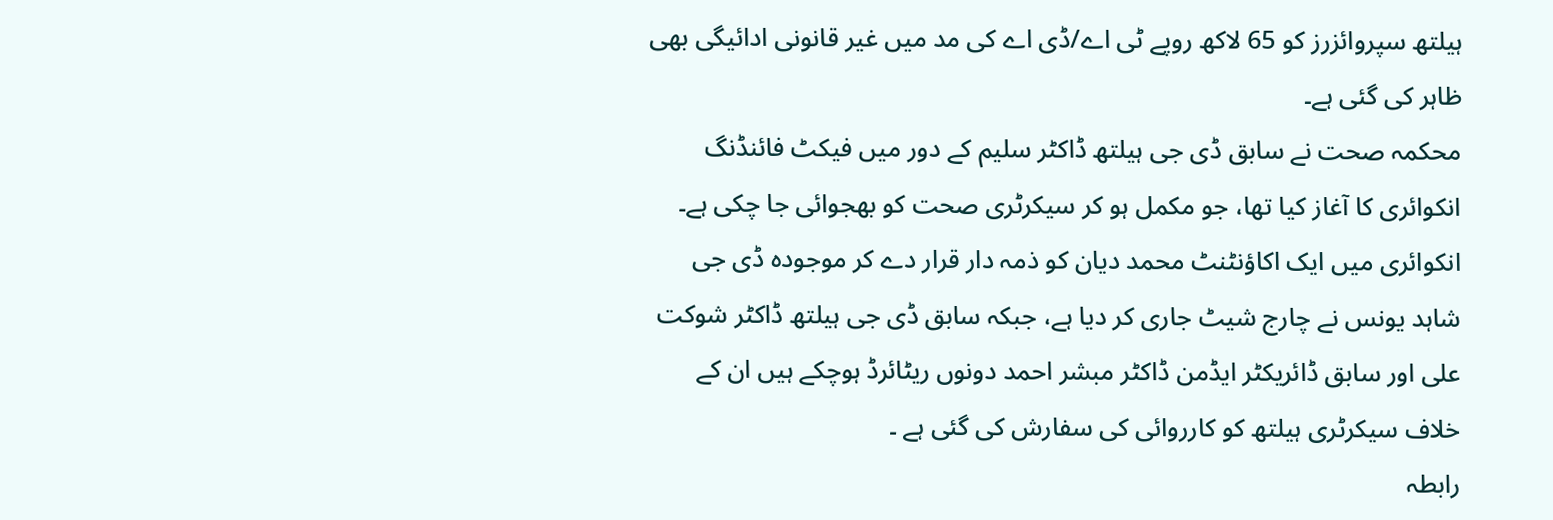ہیلتھ سپروائزرز کو 65 لاکھ روپے ٹی اے/ڈی اے کی مد میں غیر قانونی ادائیگی بھی ظاہر کی گئی ہے۔
محکمہ صحت نے سابق ڈی جی ہیلتھ ڈاکٹر سلیم کے دور میں فیکٹ فائنڈنگ انکوائری کا آغاز کیا تھا، جو مکمل ہو کر سیکرٹری صحت کو بھجوائی جا چکی ہے۔ انکوائری میں ایک اکاؤنٹنٹ محمد دیان کو ذمہ دار قرار دے کر موجودہ ڈی جی شاہد یونس نے چارج شیٹ جاری کر دیا ہے، جبکہ سابق ڈی جی ہیلتھ ڈاکٹر شوکت علی اور سابق ڈائریکٹر ایڈمن ڈاکٹر مبشر احمد دونوں ریٹائرڈ ہوچکے ہیں ان کے خلاف سیکرٹری ہیلتھ کو کارروائی کی سفارش کی گئی ہے ۔
رابطہ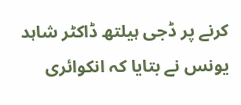کرنے پر ڈجی ہیلتھ ڈاکٹر شاہد یونس نے بتایا کہ انکوائری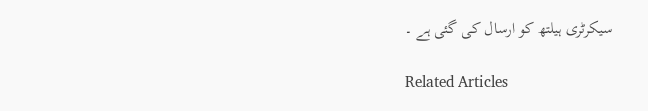سیکرٹری ہیلتھ کو ارسال کی گئی ہے ۔

Related Articles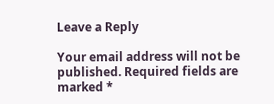Leave a Reply

Your email address will not be published. Required fields are marked *